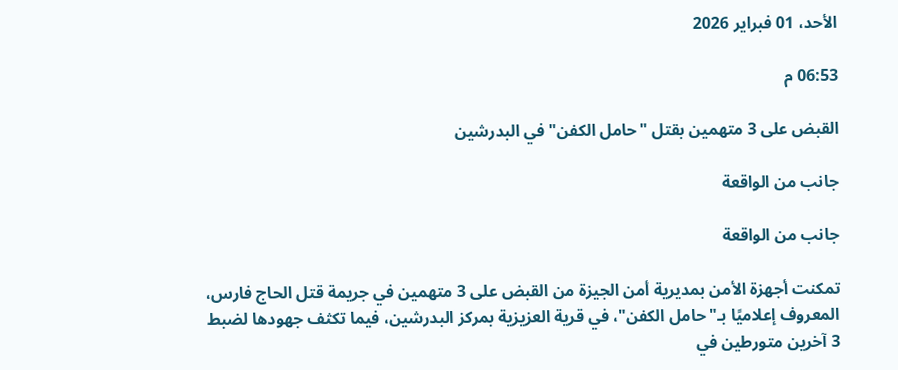الأحد، 01 فبراير 2026

06:53 م

القبض على 3 متهمين بقتل "حامل الكفن" في البدرشين

جانب من الواقعة

جانب من الواقعة

تمكنت أجهزة الأمن بمديرية أمن الجيزة من القبض على 3 متهمين في جريمة قتل الحاج فارس، المعروف إعلاميًا بـ"حامل الكفن"، في قرية العزيزية بمركز البدرشين، فيما تكثف جهودها لضبط 3 آخرين متورطين في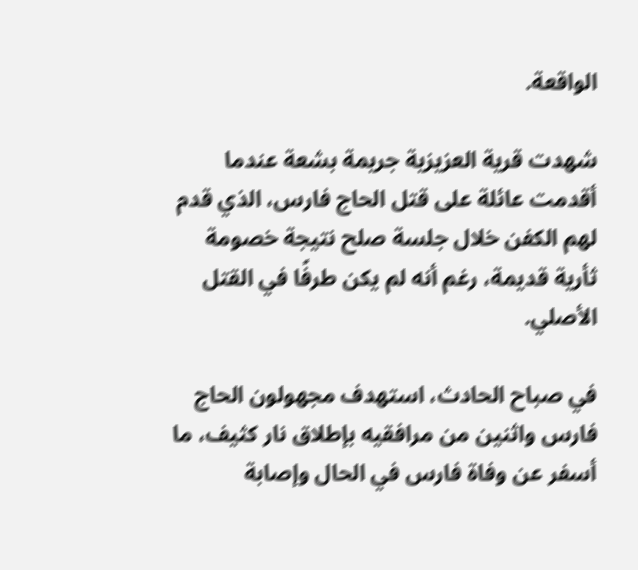الواقعة.

شهدت قرية العزيزية جريمة بشعة عندما أقدمت عائلة على قتل الحاج فارس، الذي قدم لهم الكفن خلال جلسة صلح نتيجة خصومة ثأرية قديمة، رغم أنه لم يكن طرفًا في القتل الأصلي.

في صباح الحادث، استهدف مجهولون الحاج فارس واثنين من مرافقيه بإطلاق نار كثيف، ما أسفر عن وفاة فارس في الحال وإصابة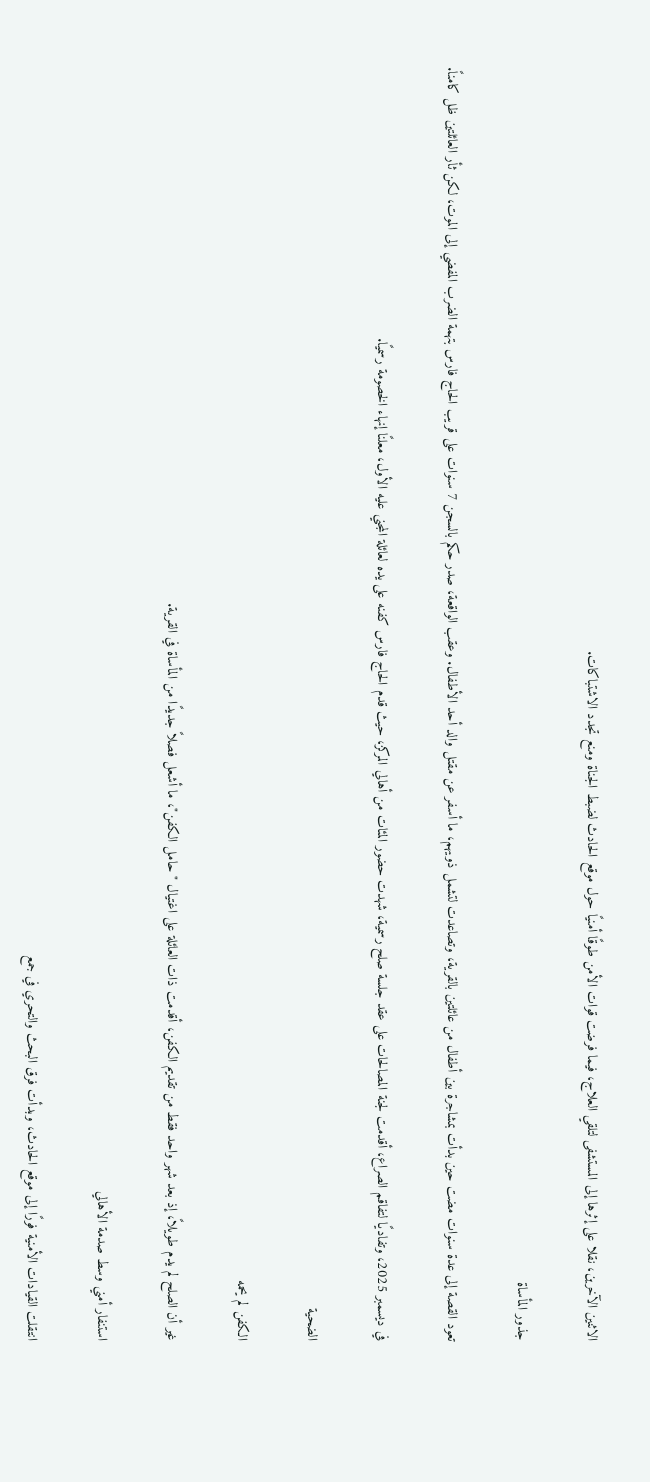الاثنين الآخرين، نقلا على إثرها إلى المستشفى لتلقي العلاج، فيما فرضت قوات الأمن طوقًا أمنيًا حول موقع الحادث لضبط الجناة ومنع تجدد الاشتباكات.

جذور المأساة

تعود القصة إلى عدة سنوات مضت حين بدأت بمشاجرة بين أطفال من عائلتين بالقرية، وتصاعدت لتشمل ذويهم، ما أسفر عن مقتل والد أحد الأطفال. وعقب الواقعة، صدر حكم بالسجن 7 سنوات على قريب الحاج فارس بتهمة الضرب المفضي إلى الموت، لكن ثأر العائلتين ظل كامناً.

في ديسمبر 2025، وتفاديًا لتفاقم الصراع، أقدمت لجنة المصالحات على عقد جلسة صلح رسمية، شهدت حضور المئات من أهالي المركز، حيث قدم الحاج فارس كفنه على يده لعائلة المجني عليه الأول، معلنًا إنهاء الخصومة رسميًا.

الضحية

الكفن لم يحمه

غير أن الصلح لم يدم طويلاً، إذ بعد شهر واحد فقط من تقديم الكفن، أقدمت ذات العائلة على اغتيال "حامل الكفن"، ما أشعل فصلاً جديدًا من المأساة في القرية.

استنفار أمني وسط صدمة الأهالي

انتقلت القيادات الأمنية فورًا إلى موقع الحادث، وبدأت فرق البحث والتحري في جمع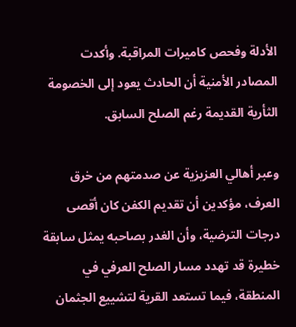الأدلة وفحص كاميرات المراقبة. وأكدت المصادر الأمنية أن الحادث يعود إلى الخصومة الثأرية القديمة رغم الصلح السابق.

وعبر أهالي العزيزية عن صدمتهم من خرق العرف، مؤكدين أن تقديم الكفن كان أقصى درجات الترضية، وأن الغدر بصاحبه يمثل سابقة خطيرة قد تهدد مسار الصلح العرفي في المنطقة، فيما تستعد القرية لتشييع الجثمان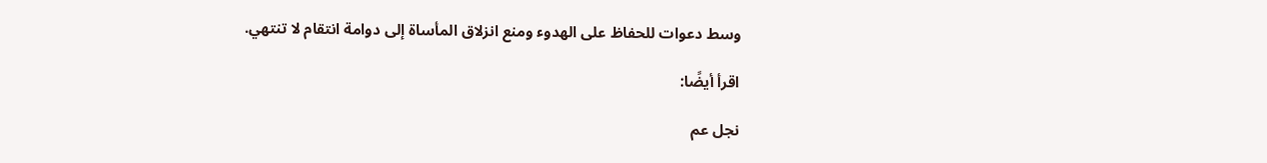وسط دعوات للحفاظ على الهدوء ومنع انزلاق المأساة إلى دوامة انتقام لا تنتهي.

اقرأ أيضًا:

نجل عم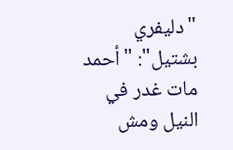"دليفري بشتيل": "أحمد مات غدر في النيل ومش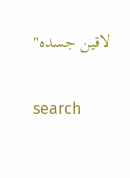لاقين جسده"

search